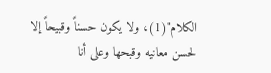الكلام"(1)، ولا يكون حسناً وقبيحاً إلا لحسن معانيه وقبحها وعلى أنا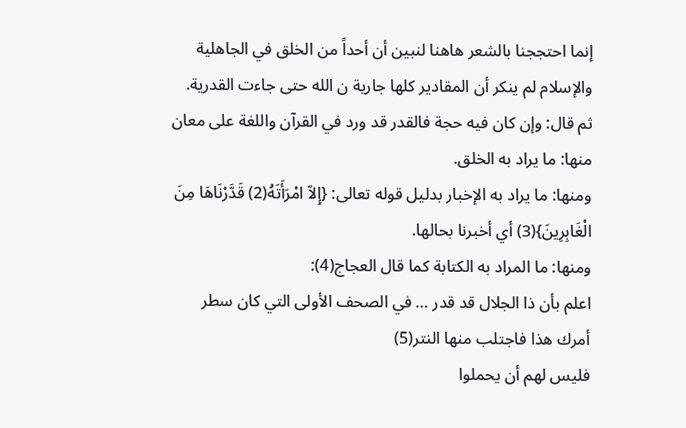إنما احتججنا بالشعر هاهنا لنبين أن أحداً من الخلق في الجاهلية والإسلام لم ينكر أن المقادير كلها جارية ن الله حتى جاءت القدرية.
ثم قال: وإن كان فيه حجة فالقدر قد ورد في القرآن واللغة على معان منها: ما يراد به الخلق.
ومنها: ما يراد به الإخبار بدليل قوله تعالى: {إِلاّ امْرَأَتَهُ(2) قَدَّرْنَاهَا مِنَ الْغَابِرِينَ}(3) أي أخبرنا بحالها.
ومنها: ما المراد به الكتابة كما قال العجاج(4):
اعلم بأن ذا الجلال قد قدر … في الصحف الأولى التي كان سطر
أمرك هذا فاجتلب منها النتر(5)
فليس لهم أن يحملوا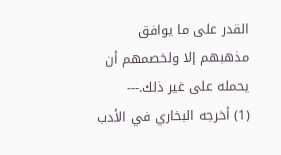القدر على ما يوافق مذهبهم إلا ولخصمهم أن يحمله على غير ذلك.---
(1) أخرجه البخاري في الأدب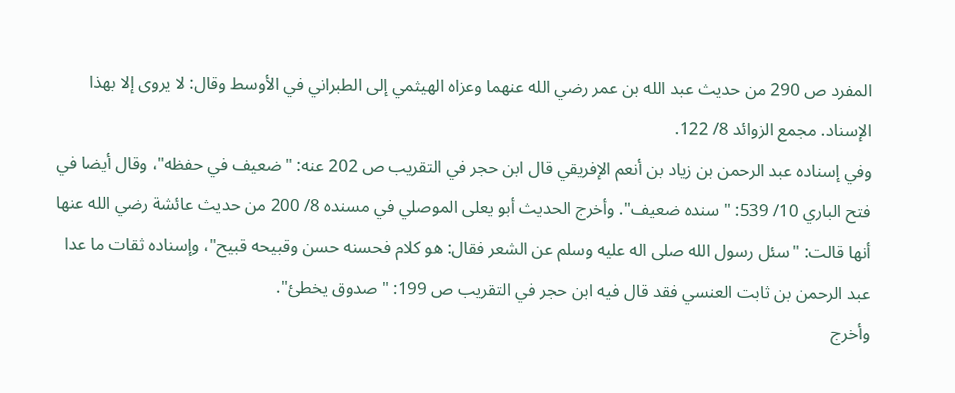المفرد ص 290 من حديث عبد الله بن عمر رضي الله عنهما وعزاه الهيثمي إلى الطبراني في الأوسط وقال: لا يروى إلا بهذا الإسناد. مجمع الزوائد 8/ 122.
وفي إسناده عبد الرحمن بن زياد بن أنعم الإفريقي قال ابن حجر في التقريب ص 202 عنه: "ضعيف في حفظه"، وقال أيضا في فتح الباري 10/ 539: "سنده ضعيف". وأخرج الحديث أبو يعلى الموصلي في مسنده 8/ 200 من حديث عائشة رضي الله عنها أنها قالت: "سئل رسول الله صلى اله عليه وسلم عن الشعر فقال: هو كلام فحسنه حسن وقبيحه قبيح"، وإسناده ثقات ما عدا عبد الرحمن بن ثابت العنسي فقد قال فيه ابن حجر في التقريب ص 199: "صدوق يخطئ".
وأخرج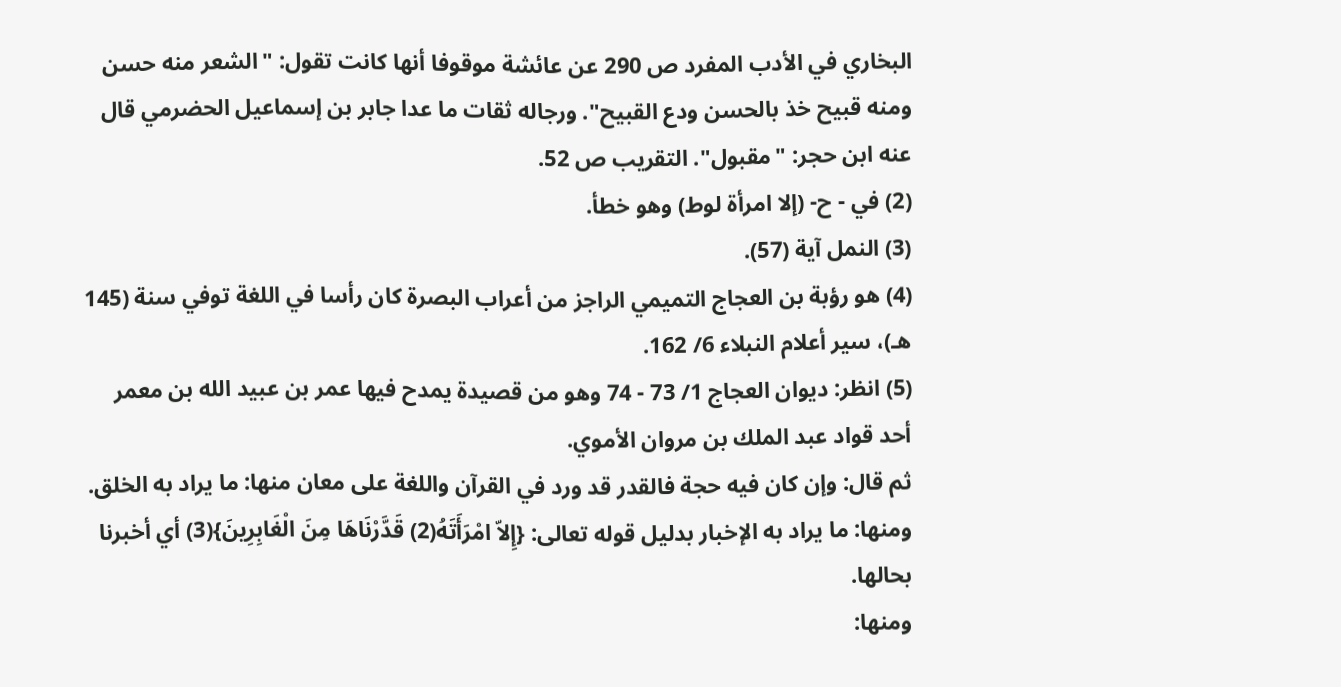البخاري في الأدب المفرد ص 290 عن عائشة موقوفا أنها كانت تقول: "الشعر منه حسن ومنه قبيح خذ بالحسن ودع القبيح". ورجاله ثقات ما عدا جابر بن إسماعيل الحضرمي قال عنه ابن حجر: "مقبول". التقريب ص 52.
(2) في - ح- (إلا امرأة لوط) وهو خطأ.
(3) النمل آية (57).
(4) هو رؤبة بن العجاج التميمي الراجز من أعراب البصرة كان رأسا في اللغة توفي سنة (145 هـ)، سير أعلام النبلاء 6/ 162.
(5) انظر: ديوان العجاج 1/ 73 - 74 وهو من قصيدة يمدح فيها عمر بن عبيد الله بن معمر أحد قواد عبد الملك بن مروان الأموي.
ثم قال: وإن كان فيه حجة فالقدر قد ورد في القرآن واللغة على معان منها: ما يراد به الخلق.
ومنها: ما يراد به الإخبار بدليل قوله تعالى: {إِلاّ امْرَأَتَهُ(2) قَدَّرْنَاهَا مِنَ الْغَابِرِينَ}(3) أي أخبرنا بحالها.
ومنها: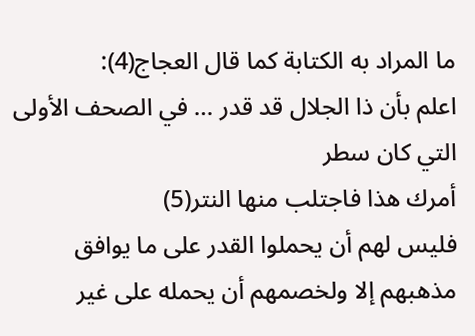ما المراد به الكتابة كما قال العجاج(4):
اعلم بأن ذا الجلال قد قدر … في الصحف الأولى التي كان سطر
أمرك هذا فاجتلب منها النتر(5)
فليس لهم أن يحملوا القدر على ما يوافق مذهبهم إلا ولخصمهم أن يحمله على غير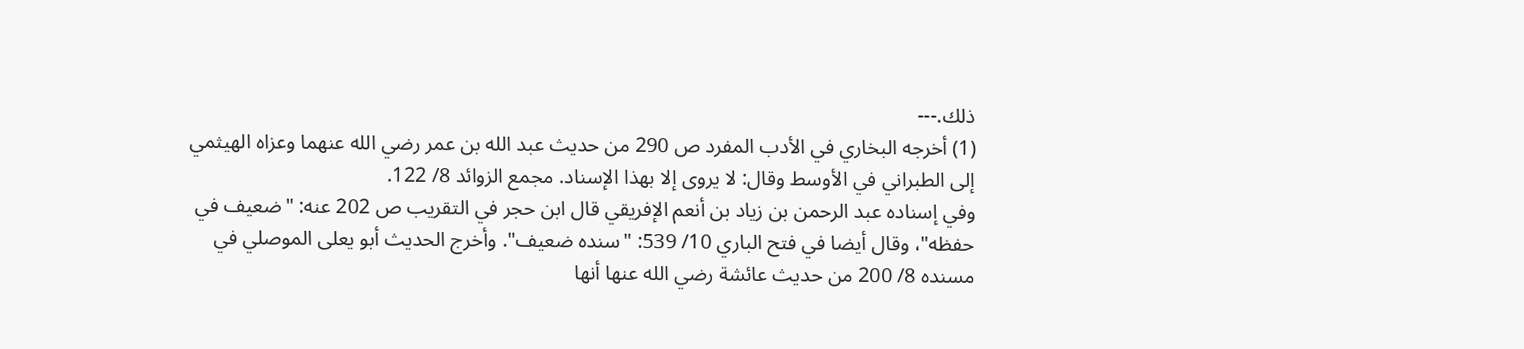ذلك.---
(1) أخرجه البخاري في الأدب المفرد ص 290 من حديث عبد الله بن عمر رضي الله عنهما وعزاه الهيثمي إلى الطبراني في الأوسط وقال: لا يروى إلا بهذا الإسناد. مجمع الزوائد 8/ 122.
وفي إسناده عبد الرحمن بن زياد بن أنعم الإفريقي قال ابن حجر في التقريب ص 202 عنه: "ضعيف في حفظه"، وقال أيضا في فتح الباري 10/ 539: "سنده ضعيف". وأخرج الحديث أبو يعلى الموصلي في مسنده 8/ 200 من حديث عائشة رضي الله عنها أنها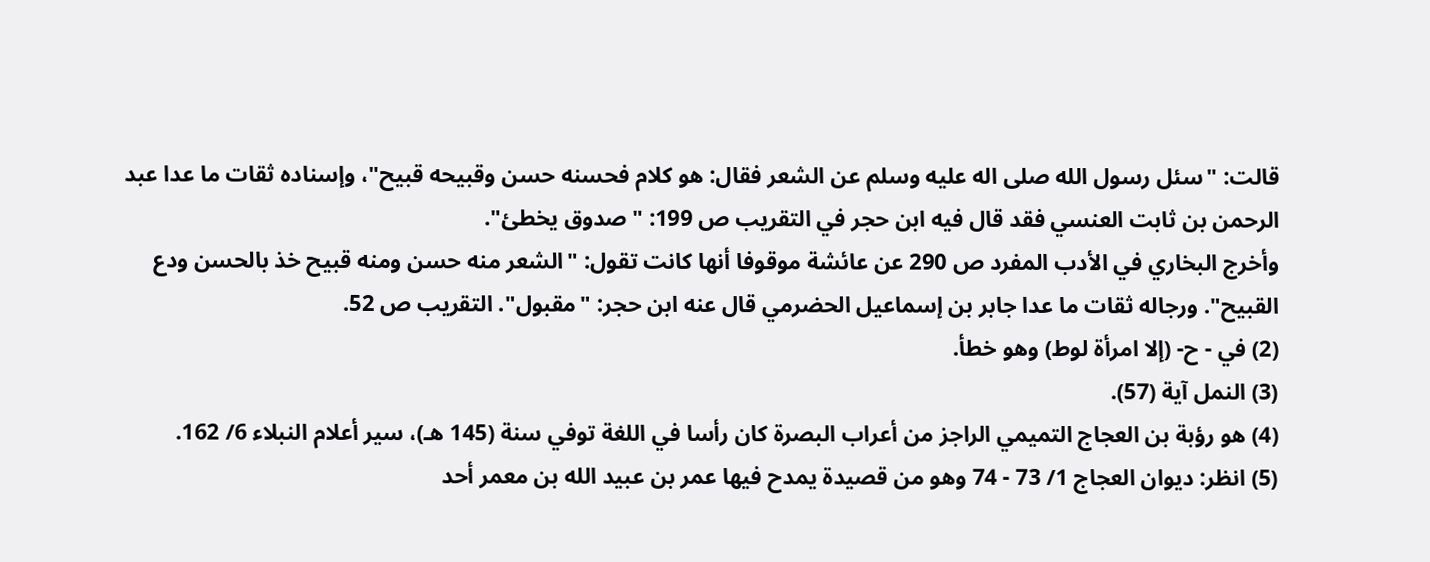قالت: "سئل رسول الله صلى اله عليه وسلم عن الشعر فقال: هو كلام فحسنه حسن وقبيحه قبيح"، وإسناده ثقات ما عدا عبد الرحمن بن ثابت العنسي فقد قال فيه ابن حجر في التقريب ص 199: "صدوق يخطئ".
وأخرج البخاري في الأدب المفرد ص 290 عن عائشة موقوفا أنها كانت تقول: "الشعر منه حسن ومنه قبيح خذ بالحسن ودع القبيح". ورجاله ثقات ما عدا جابر بن إسماعيل الحضرمي قال عنه ابن حجر: "مقبول". التقريب ص 52.
(2) في - ح- (إلا امرأة لوط) وهو خطأ.
(3) النمل آية (57).
(4) هو رؤبة بن العجاج التميمي الراجز من أعراب البصرة كان رأسا في اللغة توفي سنة (145 هـ)، سير أعلام النبلاء 6/ 162.
(5) انظر: ديوان العجاج 1/ 73 - 74 وهو من قصيدة يمدح فيها عمر بن عبيد الله بن معمر أحد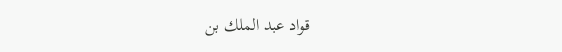قواد عبد الملك بن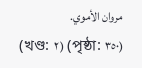مروان الأموي.
(খণ্ড: ٢) (পৃষ্ঠা: ٣٥٠)